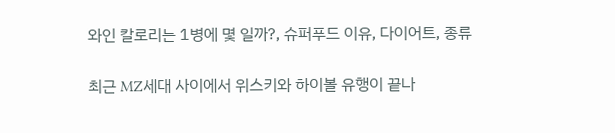와인 칼로리는 1병에 몇 일까?, 슈퍼푸드 이유, 다이어트, 종류

최근 MZ세대 사이에서 위스키와 하이볼 유행이 끝나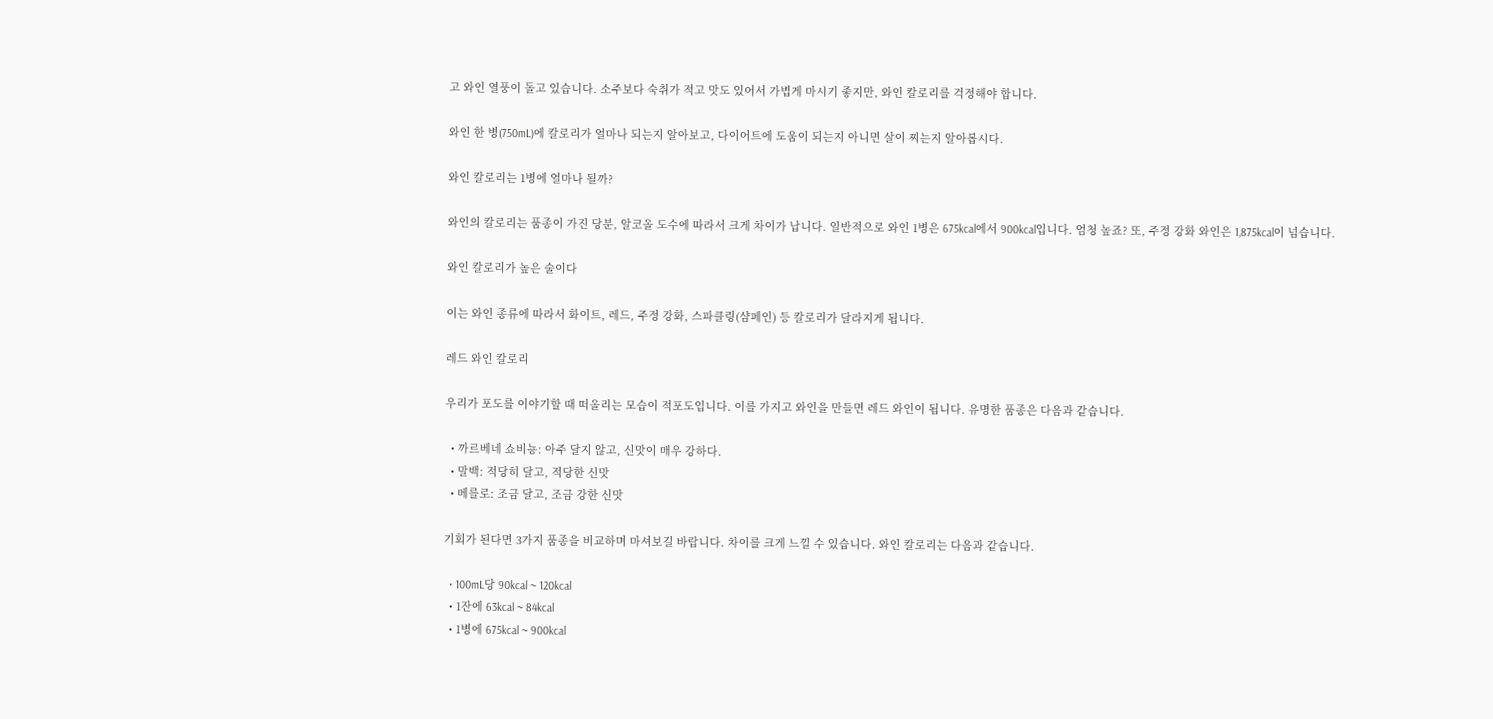고 와인 열풍이 돌고 있습니다. 소주보다 숙취가 적고 맛도 있어서 가볍게 마시기 좋지만, 와인 칼로리를 걱정해야 합니다.

와인 한 병(750mL)에 칼로리가 얼마나 되는지 알아보고, 다이어트에 도움이 되는지 아니면 살이 찌는지 알아봅시다.

와인 칼로리는 1병에 얼마나 될까?

와인의 칼로리는 품종이 가진 당분, 알코올 도수에 따라서 크게 차이가 납니다. 일반적으로 와인 1병은 675kcal에서 900kcal입니다. 엄청 높죠? 또, 주정 강화 와인은 1,875kcal이 넘습니다.

와인 칼로리가 높은 술이다

이는 와인 종류에 따라서 화이트, 레드, 주정 강화, 스파클링(샴페인) 등 칼로리가 달라지게 됩니다.

레드 와인 칼로리

우리가 포도를 이야기할 때 떠올리는 모습이 적포도입니다. 이를 가지고 와인을 만들면 레드 와인이 됩니다. 유명한 품종은 다음과 같습니다.

  • 까르베네 쇼비뇽: 아주 달지 않고, 신맛이 매우 강하다.
  • 말백: 적당히 달고, 적당한 신맛
  • 메를로: 조금 달고, 조금 강한 신맛

기회가 된다면 3가지 품종을 비교하며 마셔보길 바랍니다. 차이를 크게 느낄 수 있습니다. 와인 칼로리는 다음과 같습니다.

  • 100mL당 90kcal ~ 120kcal
  • 1잔에 63kcal ~ 84kcal
  • 1병에 675kcal ~ 900kcal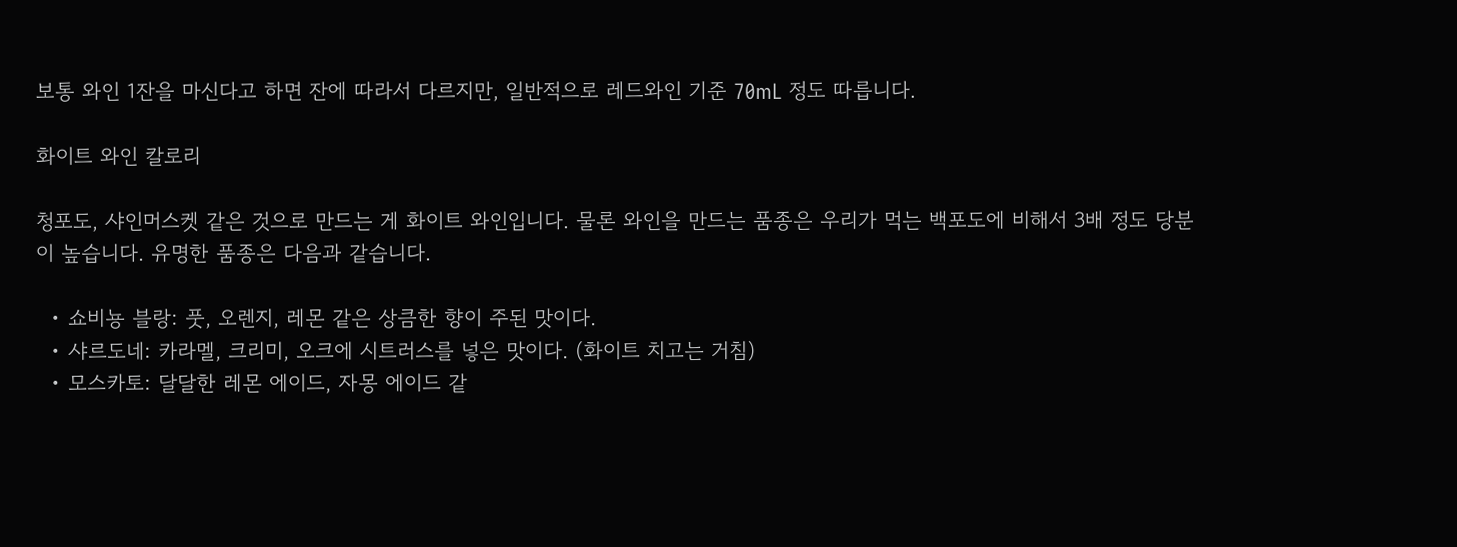보통 와인 1잔을 마신다고 하면 잔에 따라서 다르지만, 일반적으로 레드와인 기준 70mL 정도 따릅니다.

화이트 와인 칼로리

청포도, 샤인머스켓 같은 것으로 만드는 게 화이트 와인입니다. 물론 와인을 만드는 품종은 우리가 먹는 백포도에 비해서 3배 정도 당분이 높습니다. 유명한 품종은 다음과 같습니다.

  • 쇼비뇽 블랑: 풋, 오렌지, 레몬 같은 상큼한 향이 주된 맛이다.
  • 샤르도네: 카라멜, 크리미, 오크에 시트러스를 넣은 맛이다. (화이트 치고는 거침)
  • 모스카토: 달달한 레몬 에이드, 자몽 에이드 같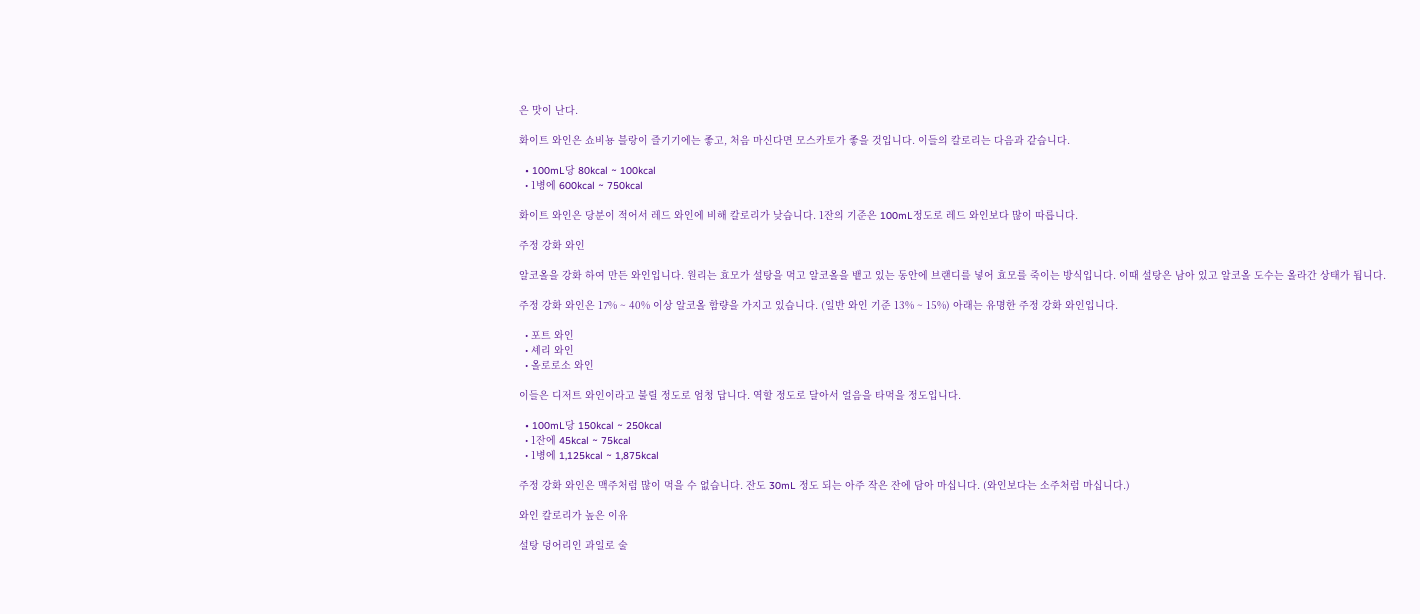은 맛이 난다.

화이트 와인은 쇼비뇽 블랑이 즐기기에는 좋고, 처음 마신다면 모스카토가 좋을 것입니다. 이들의 칼로리는 다음과 같습니다.

  • 100mL당 80kcal ~ 100kcal
  • 1병에 600kcal ~ 750kcal

화이트 와인은 당분이 적어서 레드 와인에 비해 칼로리가 낮습니다. 1잔의 기준은 100mL정도로 레드 와인보다 많이 따릅니다.

주정 강화 와인

알코올을 강화 하여 만든 와인입니다. 원리는 효모가 설탕을 먹고 알코올을 뱉고 있는 동안에 브랜디를 넣어 효모를 죽이는 방식입니다. 이때 설탕은 남아 있고 알코올 도수는 올라간 상태가 됩니다.

주정 강화 와인은 17% ~ 40% 이상 알코올 함량을 가지고 있습니다. (일반 와인 기준 13% ~ 15%) 아래는 유명한 주정 강화 와인입니다.

  • 포트 와인
  • 셰리 와인
  • 올로로소 와인

이들은 디저트 와인이라고 불릴 정도로 엄청 답니다. 역할 정도로 달아서 얼음을 타먹을 정도입니다.

  • 100mL당 150kcal ~ 250kcal
  • 1잔에 45kcal ~ 75kcal
  • 1병에 1,125kcal ~ 1,875kcal

주정 강화 와인은 맥주처럼 많이 먹을 수 없습니다. 잔도 30mL 정도 되는 아주 작은 잔에 담아 마십니다. (와인보다는 소주처럼 마십니다.)

와인 칼로리가 높은 이유

설탕 덩어리인 과일로 술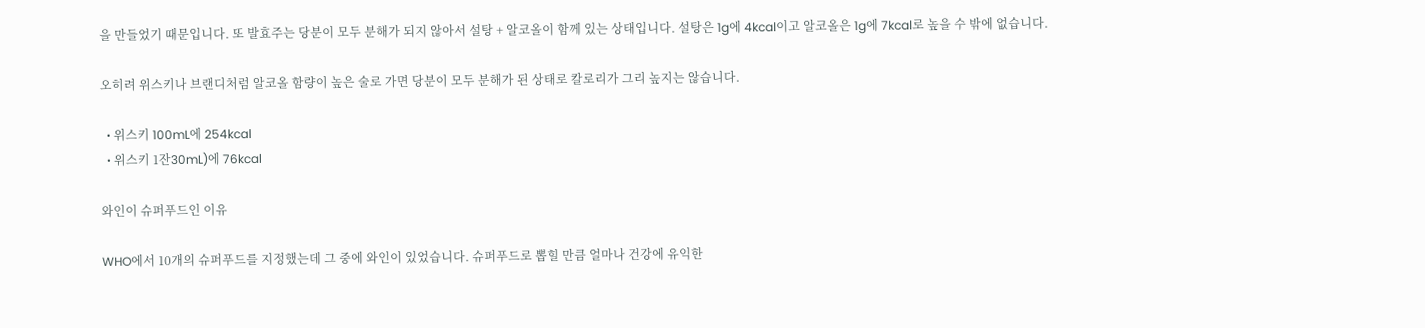을 만들었기 때문입니다. 또 발효주는 당분이 모두 분해가 되지 않아서 설탕 + 알코올이 함께 있는 상태입니다. 설탕은 1g에 4kcal이고 알코올은 1g에 7kcal로 높을 수 밖에 없습니다.

오히려 위스키나 브랜디처럼 알코올 함량이 높은 술로 가면 당분이 모두 분해가 된 상태로 칼로리가 그리 높지는 않습니다.

  • 위스키 100mL에 254kcal
  • 위스키 1잔30mL)에 76kcal

와인이 슈퍼푸드인 이유

WHO에서 10개의 슈퍼푸드를 지정했는데 그 중에 와인이 있었습니다. 슈퍼푸드로 뽑힐 만큼 얼마나 건강에 유익한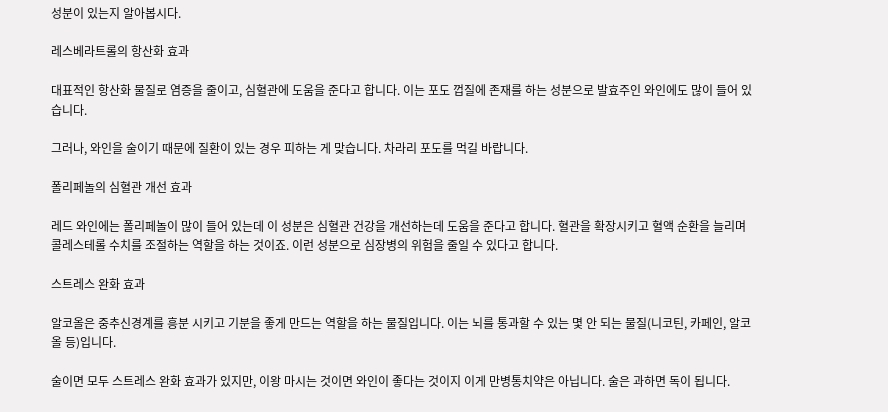성분이 있는지 알아봅시다.

레스베라트롤의 항산화 효과

대표적인 항산화 물질로 염증을 줄이고, 심혈관에 도움을 준다고 합니다. 이는 포도 껍질에 존재를 하는 성분으로 발효주인 와인에도 많이 들어 있습니다.

그러나, 와인을 술이기 때문에 질환이 있는 경우 피하는 게 맞습니다. 차라리 포도를 먹길 바랍니다.

폴리페놀의 심혈관 개선 효과

레드 와인에는 폴리페놀이 많이 들어 있는데 이 성분은 심혈관 건강을 개선하는데 도움을 준다고 합니다. 혈관을 확장시키고 혈액 순환을 늘리며 콜레스테롤 수치를 조절하는 역할을 하는 것이죠. 이런 성분으로 심장병의 위험을 줄일 수 있다고 합니다.

스트레스 완화 효과

알코올은 중추신경계를 흥분 시키고 기분을 좋게 만드는 역할을 하는 물질입니다. 이는 뇌를 통과할 수 있는 몇 안 되는 물질(니코틴, 카페인, 알코올 등)입니다.

술이면 모두 스트레스 완화 효과가 있지만, 이왕 마시는 것이면 와인이 좋다는 것이지 이게 만병통치약은 아닙니다. 술은 과하면 독이 됩니다.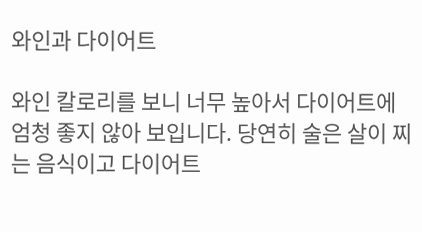와인과 다이어트

와인 칼로리를 보니 너무 높아서 다이어트에 엄청 좋지 않아 보입니다. 당연히 술은 살이 찌는 음식이고 다이어트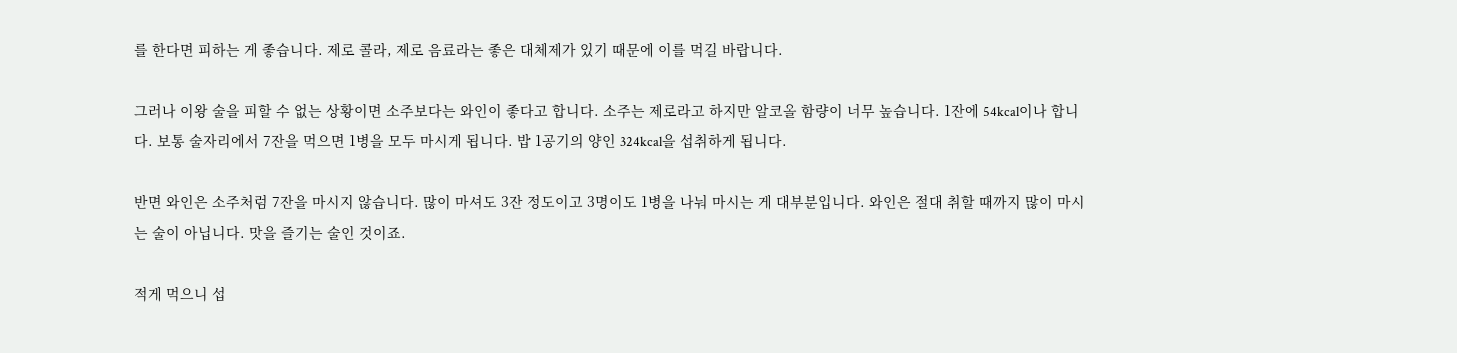를 한다면 피하는 게 좋습니다. 제로 콜라, 제로 음료라는 좋은 대체제가 있기 때문에 이를 먹길 바랍니다.

그러나 이왕 술을 피할 수 없는 상황이면 소주보다는 와인이 좋다고 합니다. 소주는 제로라고 하지만 알코올 함량이 너무 높습니다. 1잔에 54kcal이나 합니다. 보통 술자리에서 7잔을 먹으면 1병을 모두 마시게 됩니다. 밥 1공기의 양인 324kcal을 섭취하게 됩니다.

반면 와인은 소주처럼 7잔을 마시지 않습니다. 많이 마셔도 3잔 정도이고 3명이도 1병을 나눠 마시는 게 대부분입니다. 와인은 절대 취할 때까지 많이 마시는 술이 아닙니다. 맛을 즐기는 술인 것이죠.

적게 먹으니 섭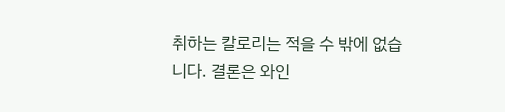취하는 칼로리는 적을 수 밖에 없습니다. 결론은 와인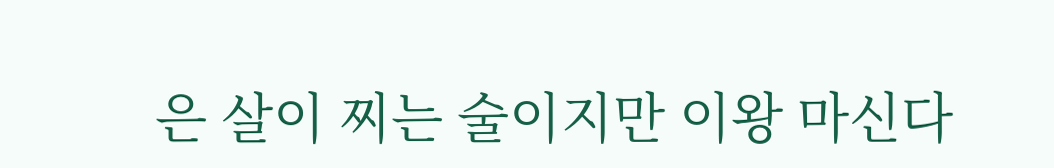은 살이 찌는 술이지만 이왕 마신다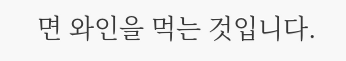면 와인을 먹는 것입니다.